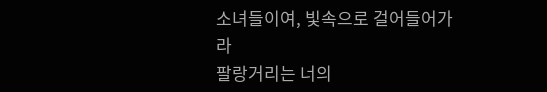소녀들이여, 빛속으로 걸어들어가라
팔랑거리는 너의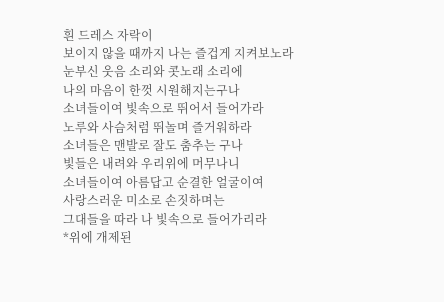흰 드레스 자락이
보이지 않을 때까지 나는 즐겁게 지켜보노라
눈부신 웃음 소리와 콧노래 소리에
나의 마음이 한껏 시원해지는구나
소녀들이여 빛속으로 뛰어서 들어가라
노루와 사슴처럼 뛰놀며 즐거워하라
소녀들은 맨발로 잘도 춤추는 구나
빛들은 내려와 우리위에 머무나니
소녀들이여 아름답고 순결한 얼굴이여
사랑스러운 미소로 손짓하며는
그대들을 따라 나 빛속으로 들어가리라
*위에 개제된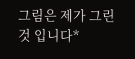그림은 제가 그린것 입니다*